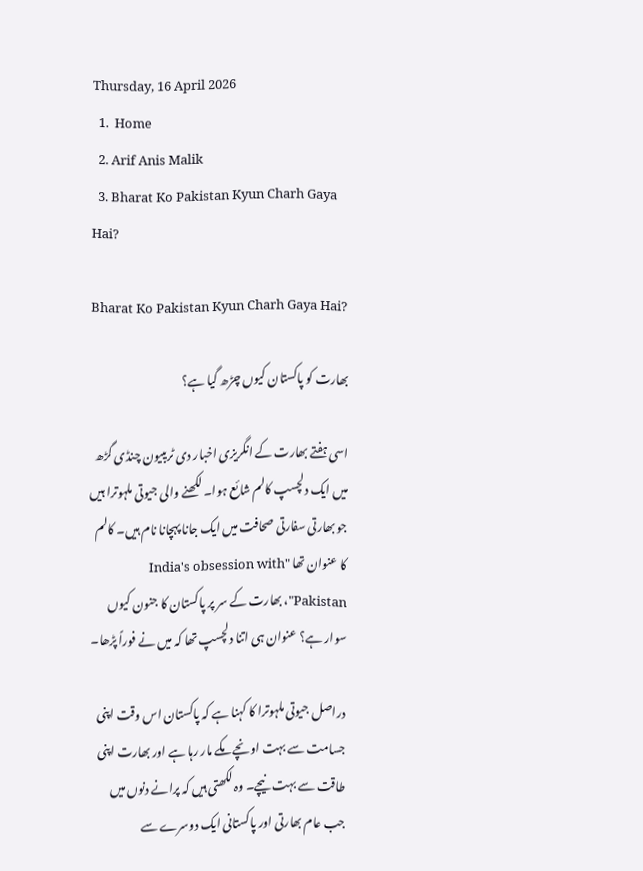Thursday, 16 April 2026
  1.  Home
  2. Arif Anis Malik
  3. Bharat Ko Pakistan Kyun Charh Gaya Hai?

Bharat Ko Pakistan Kyun Charh Gaya Hai?

بھارت کو پاکستان کیوں چڑھ گیا ہے؟

اسی ہفتے بھارت کے انگریزی اخبار دی ٹریبیون چنڈی گڑھ میں ایک دلچسپ کالم شائع ہوا۔ لکھنے والی جیوتی ملہوترا ہیں جو بھارتی سفارتی صحافت میں ایک جانا پہچانا نام ہیں۔ کالم کا عنوان تھا "India's obsession with Pakistan"، بھارت کے سر پر پاکستان کا جنون کیوں سوار ہے؟ عنوان ہی اتنا دلچسپ تھا کہ میں نے فوراً پڑھا۔

دراصل جیوتی ملہوترا کا کہنا ہے کہ پاکستان اس وقت اپنی جسامت سے بہت اونچے مکے مار رہا ہے اور بھارت اپنی طاقت سے بہت نیچے۔ وہ لکھتی ہیں کہ پرانے دنوں میں جب عام بھارتی اور پاکستانی ایک دوسرے سے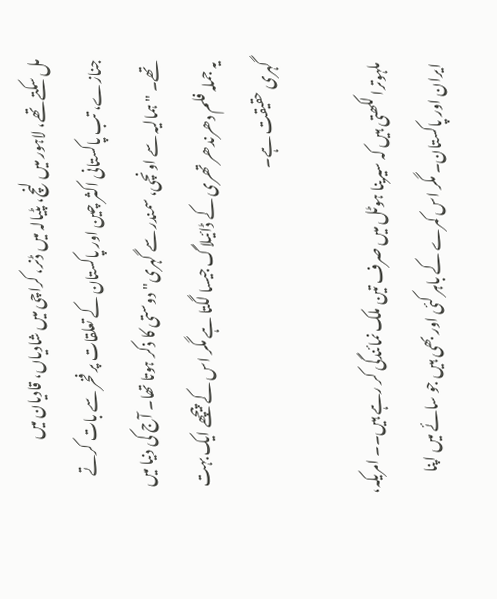مل سکتے تھے، لاہور میں لنچ، پٹیالہ میں ڈنر، کراچی میں شادیاں، قادیان میں جنازے، تب پاکستانی اکثر چین اور پاکستان کے تعلقات پر فخر سے بات کرتے تھے۔ "ہمالیہ سے اونچی، سمندر سے گہری" دوستی کا ذکر ہوتا تھا۔ آج کی دنیا میں یہ جملہ فلم دھرندھر تھری کے ڈائیلاگ جیسا لگتا ہے مگر اس کے پیچھے ایک بہت گہری حقیقت ہے۔

ملہوترا لکھتی ہیں کہ سیرینا ہوٹل میں صرف تین ملک نمائندگی کر رہے ہیں۔۔ امریکہ، ایران اور پاکستان۔ مگر اس کمرے کے باہر کئی اور بھی ہیں جو سائے میں اپنا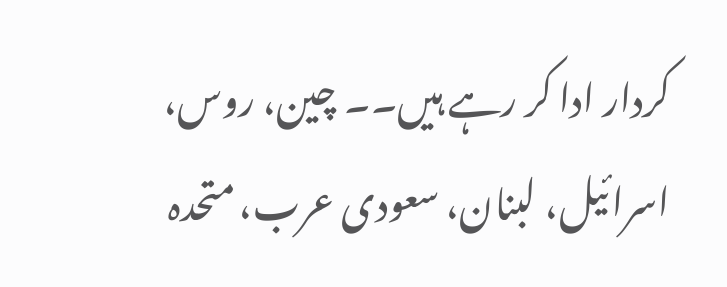کردار ادا کر رہے ہیں۔۔ چین، روس، اسرائیل، لبنان، سعودی عرب، متحدہ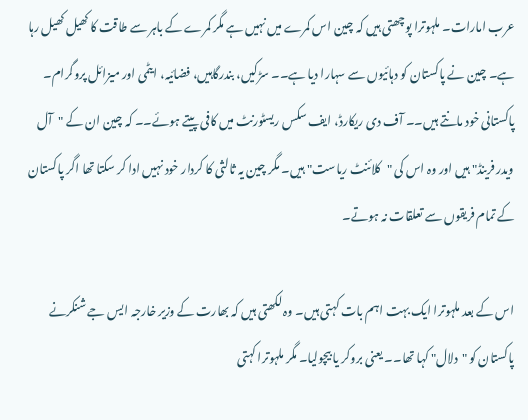عرب امارات۔ ملہوترا پوچھتی ہیں کہ چین اس کمرے میں نہیں ہے مگر کمرے کے باہر سے طاقت کا کھیل کھیل رہا ہے۔ چین نے پاکستان کو دہائیوں سے سہارا دیا ہے۔۔ سڑکیں، بندرگاہیں، فضائیہ، ایٹمی اور میزائل پروگرام۔ پاکستانی خود مانتے ہیں۔۔ آف دی ریکارڈ، ایف سکس ریسٹورنٹ میں کافی پیتے ہوئے۔۔ کہ چین ان کے "آل ویدر فرینڈ" ہیں اور وہ اس کی "کلائنٹ ریاست" ہیں۔ مگر چین یہ ثالثی کا کردار خود نہیں ادا کر سکتا تھا اگر پاکستان کے تمام فریقوں سے تعلقات نہ ہوتے۔

اس کے بعد ملہوترا ایک بہت اہم بات کہتی ہیں۔ وہ لکھتی ہیں کہ بھارت کے وزیر خارجہ ایس جے شنکرنے پاکستان کو "دلال" کہا تھا۔۔ یعنی بروکر یا بیچولیا۔ مگر ملہوترا کہتی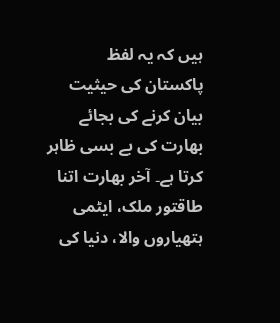ہیں کہ یہ لفظ پاکستان کی حیثیت بیان کرنے کی بجائے بھارت کی بے بسی ظاہر کرتا ہے۔ آخر بھارت اتنا طاقتور ملک، ایٹمی ہتھیاروں والا، دنیا کی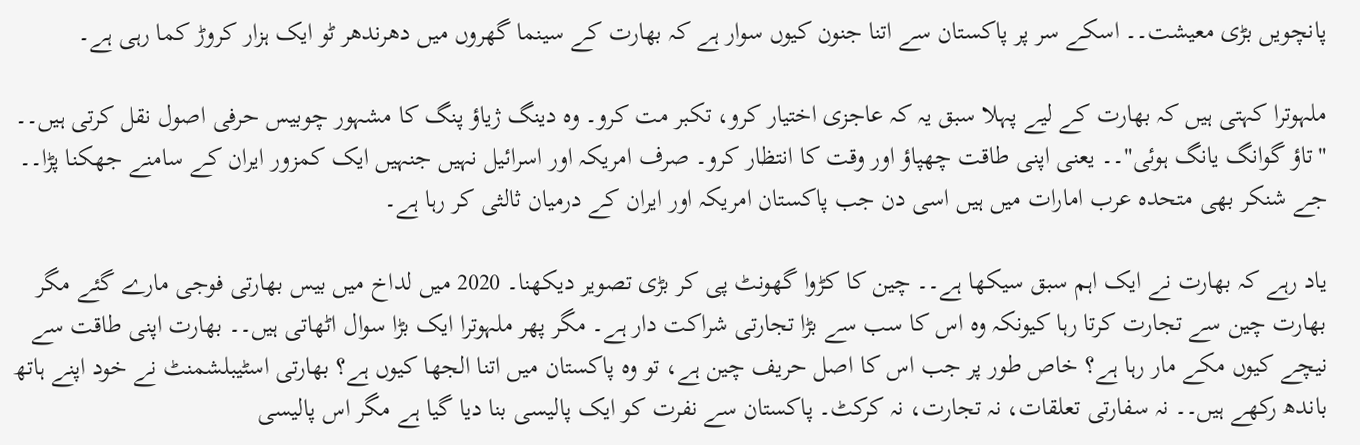پانچویں بڑی معیشت۔۔ اسکے سر پر پاکستان سے اتنا جنون کیوں سوار ہے کہ بھارت کے سینما گھروں میں دھرندھر ٹو ایک ہزار کروڑ کما رہی ہے۔

ملہوترا کہتی ہیں کہ بھارت کے لیے پہلا سبق یہ کہ عاجزی اختیار کرو، تکبر مت کرو۔ وہ دینگ ژیاؤ پنگ کا مشہور چوبیس حرفی اصول نقل کرتی ہیں۔۔ "تاؤ گوانگ یانگ ہوئی"۔۔ یعنی اپنی طاقت چھپاؤ اور وقت کا انتظار کرو۔ صرف امریکہ اور اسرائیل نہیں جنہیں ایک کمزور ایران کے سامنے جھکنا پڑا۔۔ جے شنکر بھی متحدہ عرب امارات میں ہیں اسی دن جب پاکستان امریکہ اور ایران کے درمیان ثالثی کر رہا ہے۔

یاد رہے کہ بھارت نے ایک اہم سبق سیکھا ہے۔۔ چین کا کڑوا گھونٹ پی کر بڑی تصویر دیکھنا۔ 2020 میں لداخ میں بیس بھارتی فوجی مارے گئے مگر بھارت چین سے تجارت کرتا رہا کیونکہ وہ اس کا سب سے بڑا تجارتی شراکت دار ہے۔ مگر پھر ملہوترا ایک بڑا سوال اٹھاتی ہیں۔۔ بھارت اپنی طاقت سے نیچے کیوں مکے مار رہا ہے؟ خاص طور پر جب اس کا اصل حریف چین ہے، تو وہ پاکستان میں اتنا الجھا کیوں ہے؟ بھارتی اسٹیبلشمنٹ نے خود اپنے ہاتھ باندھ رکھے ہیں۔۔ نہ سفارتی تعلقات، نہ تجارت، نہ کرکٹ۔ پاکستان سے نفرت کو ایک پالیسی بنا دیا گیا ہے مگر اس پالیسی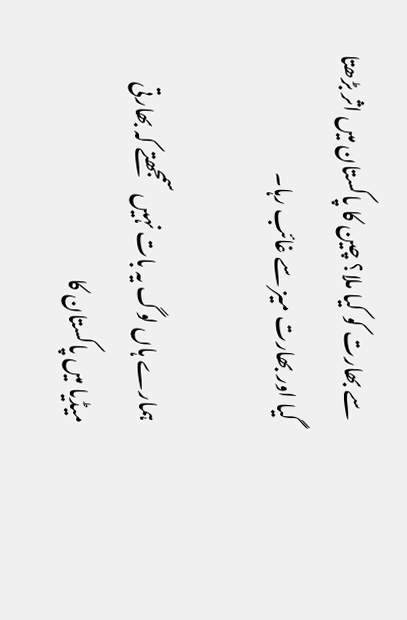سے بھارت کو کیا ملا؟ چین کا پاکستان میں اثر بڑھتا گیا اور بھارت میز سے غائب رہا۔

ہمارے ہاں لوگ یہ بات نہیں سمجھتے کہ بھارتی میڈیا میں پاکستان کا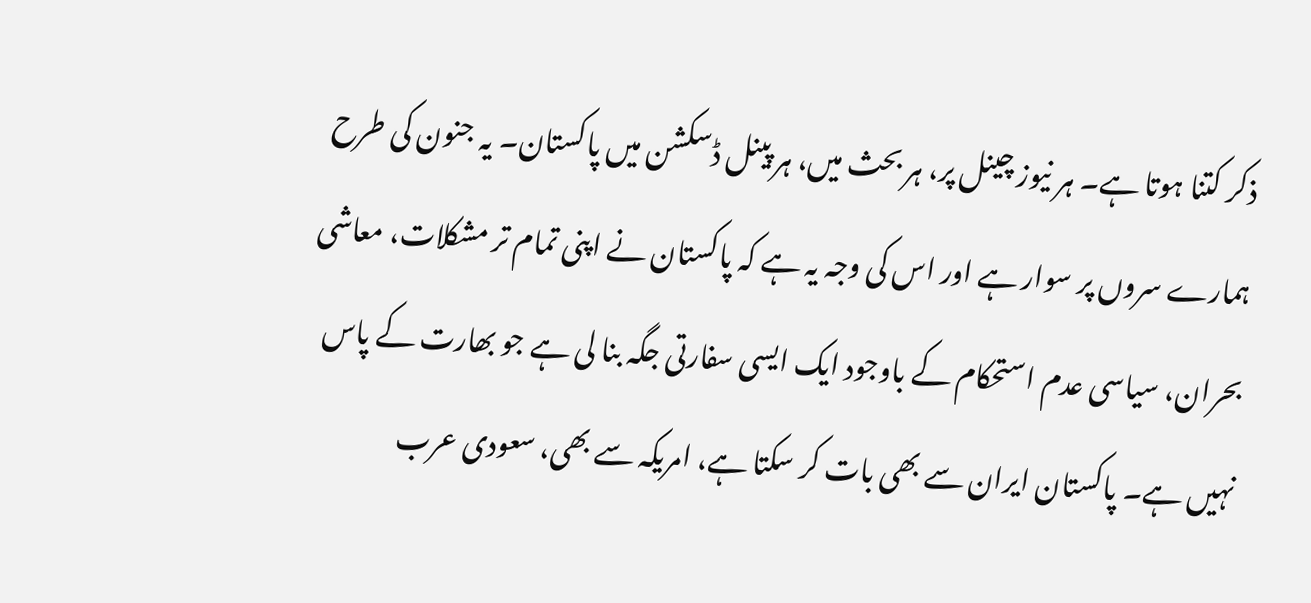ذکر کتنا ہوتا ہے۔ ہر نیوز چینل پر، ہر بحث میں، ہر پینل ڈسکشن میں پاکستان۔ یہ جنون کی طرح ہمارے سروں پر سوار ہے اور اس کی وجہ یہ ہے کہ پاکستان نے اپنی تمام تر مشکلات، معاشی بحران، سیاسی عدم استحکام کے باوجود ایک ایسی سفارتی جگہ بنا لی ہے جو بھارت کے پاس نہیں ہے۔ پاکستان ایران سے بھی بات کر سکتا ہے، امریکہ سے بھی، سعودی عرب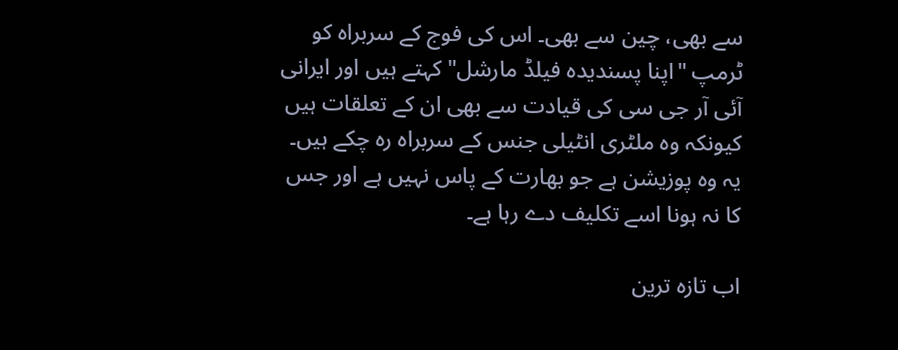سے بھی، چین سے بھی۔ اس کی فوج کے سربراہ کو ٹرمپ "اپنا پسندیدہ فیلڈ مارشل" کہتے ہیں اور ایرانی آئی آر جی سی کی قیادت سے بھی ان کے تعلقات ہیں کیونکہ وہ ملٹری انٹیلی جنس کے سربراہ رہ چکے ہیں۔ یہ وہ پوزیشن ہے جو بھارت کے پاس نہیں ہے اور جس کا نہ ہونا اسے تکلیف دے رہا ہے۔

اب تازہ ترین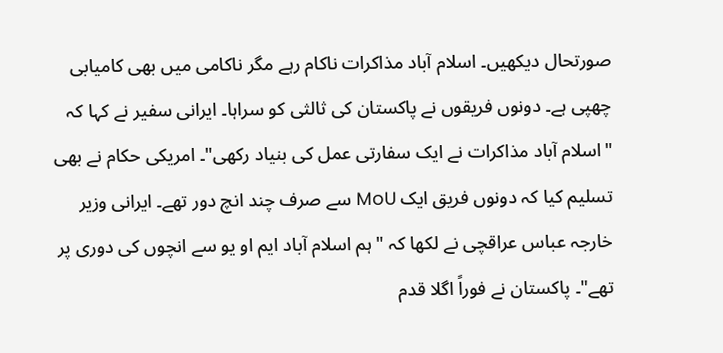صورتحال دیکھیں۔ اسلام آباد مذاکرات ناکام رہے مگر ناکامی میں بھی کامیابی چھپی ہے۔ دونوں فریقوں نے پاکستان کی ثالثی کو سراہا۔ ایرانی سفیر نے کہا کہ "اسلام آباد مذاکرات نے ایک سفارتی عمل کی بنیاد رکھی"۔ امریکی حکام نے بھی تسلیم کیا کہ دونوں فریق ایک MoU سے صرف چند انچ دور تھے۔ ایرانی وزیر خارجہ عباس عراقچی نے لکھا کہ "ہم اسلام آباد ایم او یو سے انچوں کی دوری پر تھے"۔ پاکستان نے فوراً اگلا قدم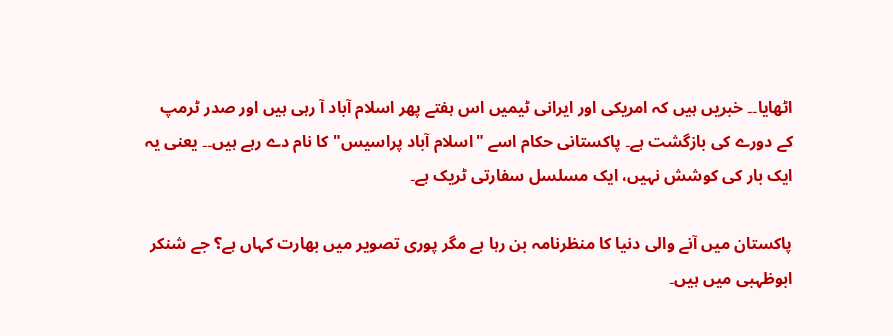اٹھایا۔۔ خبریں ہیں کہ امریکی اور ایرانی ٹیمیں اس ہفتے پھر اسلام آباد آ رہی ہیں اور صدر ٹرمپ کے دورے کی بازگشت ہے۔ پاکستانی حکام اسے "اسلام آباد پراسیس" کا نام دے رہے ہیں۔۔ یعنی یہ ایک بار کی کوشش نہیں، ایک مسلسل سفارتی ٹریک ہے۔

پاکستان میں آنے والی دنیا کا منظرنامہ بن رہا ہے مگر پوری تصویر میں بھارت کہاں ہے؟ جے شنکر ابوظہبی میں ہیں۔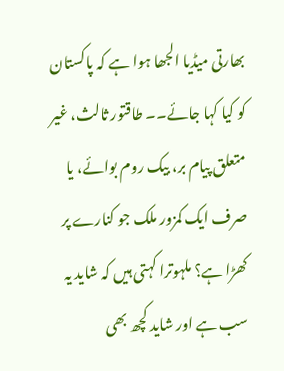بھارتی میڈیا الجھا ہوا ہے کہ پاکستان کو کیا کہا جائے۔۔ طاقتور ثالث، غیر متعلق پیام بر، بیک روم بوائے، یا صرف ایک کمزور ملک جو کنارے پر کھڑا ہے؟ ملہوترا کہتی ہیں کہ شاید یہ سب ہے اور شاید کچھ بھی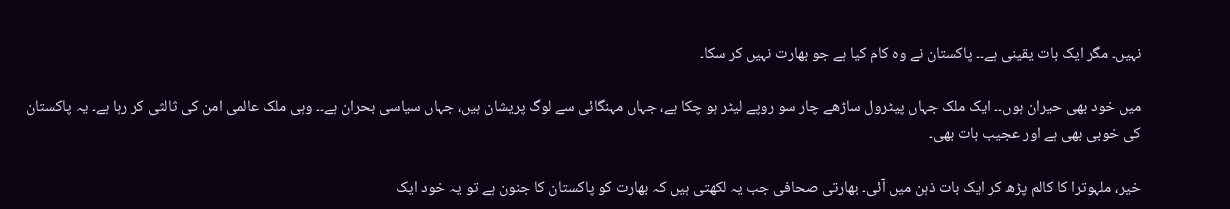نہیں۔ مگر ایک بات یقینی ہے۔۔ پاکستان نے وہ کام کیا ہے جو بھارت نہیں کر سکا۔

میں خود بھی حیران ہوں۔۔ ایک ملک جہاں پیٹرول ساڑھے چار سو روپے لیٹر ہو چکا ہے، جہاں مہنگائی سے لوگ پریشان ہیں، جہاں سیاسی بحران ہے۔۔ وہی ملک عالمی امن کی ثالثی کر رہا ہے۔ یہ پاکستان کی خوبی بھی ہے اور عجیب بات بھی۔

خیر، ملہوترا کا کالم پڑھ کر ایک بات ذہن میں آئی۔ بھارتی صحافی جب یہ لکھتی ہیں کہ بھارت کو پاکستان کا جنون ہے تو یہ خود ایک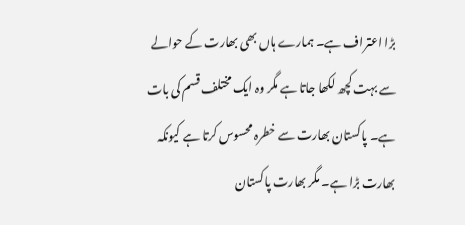بڑا اعتراف ہے۔ ہمارے ہاں بھی بھارت کے حوالے سے بہت کچھ لکھا جاتا ہے مگر وہ ایک مختلف قسم کی بات ہے۔ پاکستان بھارت سے خطرہ محسوس کرتا ہے کیونکہ بھارت بڑا ہے۔ مگر بھارت پاکستان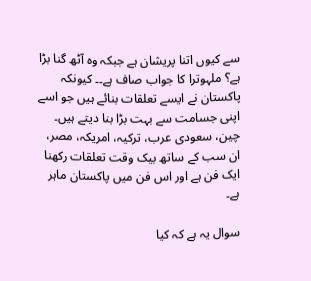سے کیوں اتنا پریشان ہے جبکہ وہ آٹھ گنا بڑا ہے؟ ملہوترا کا جواب صاف ہے۔۔ کیونکہ پاکستان نے ایسے تعلقات بنائے ہیں جو اسے اپنی جسامت سے بہت بڑا بنا دیتے ہیں۔ چین، سعودی عرب، ترکیہ، امریکہ، مصر، ان سب کے ساتھ بیک وقت تعلقات رکھنا ایک فن ہے اور اس فن میں پاکستان ماہر ہے۔

سوال یہ ہے کہ کیا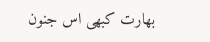بھارت کبھی اس جنون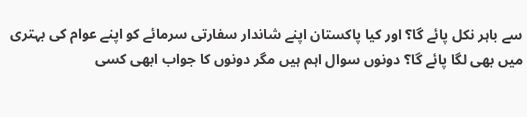سے باہر نکل پائے گا؟ اور کیا پاکستان اپنے شاندار سفارتی سرمائے کو اپنے عوام کی بہتری میں بھی لگا پائے گا؟ دونوں سوال اہم ہیں مگر دونوں کا جواب ابھی کسی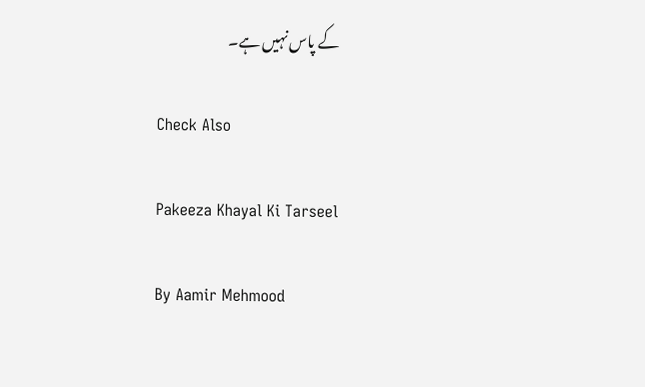کے پاس نہیں ہے۔

Check Also

Pakeeza Khayal Ki Tarseel

By Aamir Mehmood